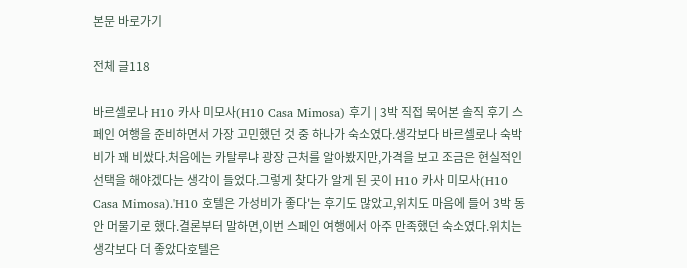본문 바로가기

전체 글118

바르셀로나 H10 카사 미모사(H10 Casa Mimosa) 후기 | 3박 직접 묵어본 솔직 후기 스페인 여행을 준비하면서 가장 고민했던 것 중 하나가 숙소였다.생각보다 바르셀로나 숙박비가 꽤 비쌌다.처음에는 카탈루냐 광장 근처를 알아봤지만,가격을 보고 조금은 현실적인 선택을 해야겠다는 생각이 들었다.그렇게 찾다가 알게 된 곳이 H10 카사 미모사(H10 Casa Mimosa).'H10 호텔은 가성비가 좋다'는 후기도 많았고,위치도 마음에 들어 3박 동안 머물기로 했다.결론부터 말하면,이번 스페인 여행에서 아주 만족했던 숙소였다.위치는 생각보다 더 좋았다호텔은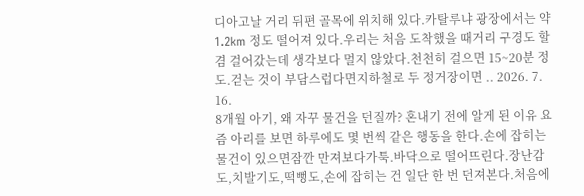디아고날 거리 뒤편 골목에 위치해 있다.카탈루냐 광장에서는 약 1.2km 정도 떨어져 있다.우리는 처음 도착했을 때거리 구경도 할 겸 걸어갔는데 생각보다 멀지 않았다.천천히 걸으면 15~20분 정도.걷는 것이 부담스럽다면지하철로 두 정거장이면 .. 2026. 7. 16.
8개월 아기, 왜 자꾸 물건을 던질까? 혼내기 전에 알게 된 이유 요즘 아리를 보면 하루에도 몇 번씩 같은 행동을 한다.손에 잡히는 물건이 있으면잠깐 만져보다가툭.바닥으로 떨어뜨린다.장난감도,치발기도,떡뻥도,손에 잡히는 건 일단 한 번 던져본다.처음에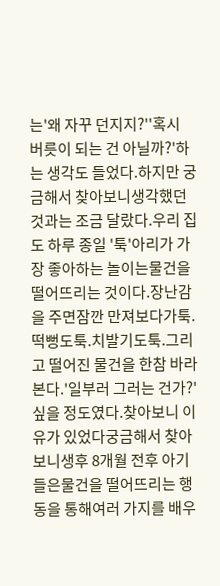는'왜 자꾸 던지지?''혹시 버릇이 되는 건 아닐까?'하는 생각도 들었다.하지만 궁금해서 찾아보니생각했던 것과는 조금 달랐다.우리 집도 하루 종일 '툭'아리가 가장 좋아하는 놀이는물건을 떨어뜨리는 것이다.장난감을 주면잠깐 만져보다가툭.떡뻥도툭.치발기도툭.그리고 떨어진 물건을 한참 바라본다.'일부러 그러는 건가?'싶을 정도였다.찾아보니 이유가 있었다궁금해서 찾아보니생후 8개월 전후 아기들은물건을 떨어뜨리는 행동을 통해여러 가지를 배우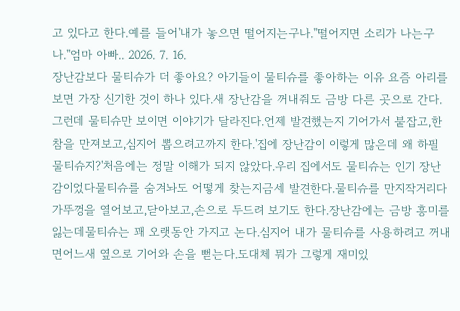고 있다고 한다.예를 들어'내가 놓으면 떨어지는구나.''떨어지면 소리가 나는구나.''엄마 아빠.. 2026. 7. 16.
장난감보다 물티슈가 더 좋아요? 아기들이 물티슈를 좋아하는 이유 요즘 아리를 보면 가장 신기한 것이 하나 있다.새 장난감을 꺼내줘도 금방 다른 곳으로 간다.그런데 물티슈만 보이면 이야기가 달라진다.언제 발견했는지 기어가서 붙잡고,한참을 만져보고,심지어 뽑으려고까지 한다.'집에 장난감이 이렇게 많은데 왜 하필 물티슈지?'처음에는 정말 이해가 되지 않았다.우리 집에서도 물티슈는 인기 장난감이었다물티슈를 숨겨놔도 어떻게 찾는지금세 발견한다.물티슈를 만지작거리다가뚜껑을 열어보고,닫아보고,손으로 두드려 보기도 한다.장난감에는 금방 흥미를 잃는데물티슈는 꽤 오랫동안 가지고 논다.심지어 내가 물티슈를 사용하려고 꺼내면어느새 옆으로 기어와 손을 뻗는다.도대체 뭐가 그렇게 재미있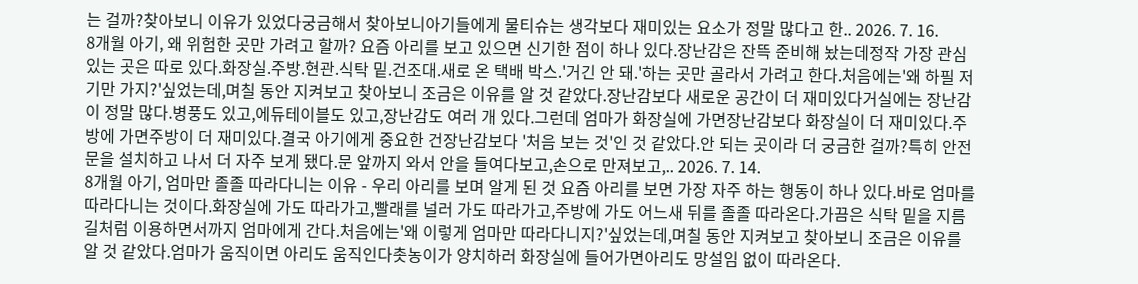는 걸까?찾아보니 이유가 있었다궁금해서 찾아보니아기들에게 물티슈는 생각보다 재미있는 요소가 정말 많다고 한.. 2026. 7. 16.
8개월 아기, 왜 위험한 곳만 가려고 할까? 요즘 아리를 보고 있으면 신기한 점이 하나 있다.장난감은 잔뜩 준비해 놨는데정작 가장 관심 있는 곳은 따로 있다.화장실.주방.현관.식탁 밑.건조대.새로 온 택배 박스.'거긴 안 돼.'하는 곳만 골라서 가려고 한다.처음에는'왜 하필 저기만 가지?'싶었는데,며칠 동안 지켜보고 찾아보니 조금은 이유를 알 것 같았다.장난감보다 새로운 공간이 더 재미있다거실에는 장난감이 정말 많다.병풍도 있고,에듀테이블도 있고,장난감도 여러 개 있다.그런데 엄마가 화장실에 가면장난감보다 화장실이 더 재미있다.주방에 가면주방이 더 재미있다.결국 아기에게 중요한 건장난감보다 '처음 보는 것'인 것 같았다.안 되는 곳이라 더 궁금한 걸까?특히 안전문을 설치하고 나서 더 자주 보게 됐다.문 앞까지 와서 안을 들여다보고,손으로 만져보고,.. 2026. 7. 14.
8개월 아기, 엄마만 졸졸 따라다니는 이유 - 우리 아리를 보며 알게 된 것 요즘 아리를 보면 가장 자주 하는 행동이 하나 있다.바로 엄마를 따라다니는 것이다.화장실에 가도 따라가고,빨래를 널러 가도 따라가고,주방에 가도 어느새 뒤를 졸졸 따라온다.가끔은 식탁 밑을 지름길처럼 이용하면서까지 엄마에게 간다.처음에는'왜 이렇게 엄마만 따라다니지?'싶었는데,며칠 동안 지켜보고 찾아보니 조금은 이유를 알 것 같았다.엄마가 움직이면 아리도 움직인다촛농이가 양치하러 화장실에 들어가면아리도 망설임 없이 따라온다.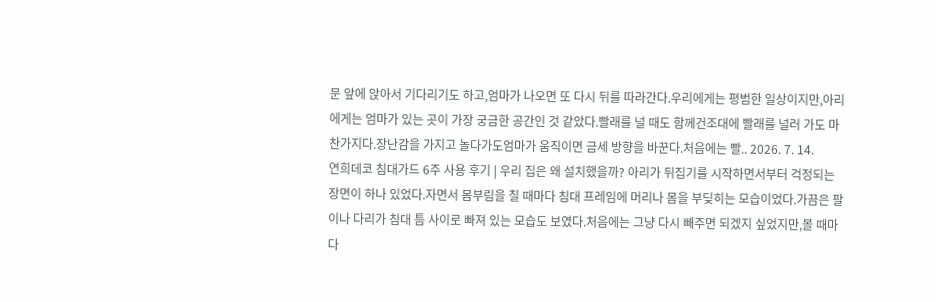문 앞에 앉아서 기다리기도 하고,엄마가 나오면 또 다시 뒤를 따라간다.우리에게는 평범한 일상이지만,아리에게는 엄마가 있는 곳이 가장 궁금한 공간인 것 같았다.빨래를 널 때도 함께건조대에 빨래를 널러 가도 마찬가지다.장난감을 가지고 놀다가도엄마가 움직이면 금세 방향을 바꾼다.처음에는 빨.. 2026. 7. 14.
연희데코 침대가드 6주 사용 후기 | 우리 집은 왜 설치했을까? 아리가 뒤집기를 시작하면서부터 걱정되는 장면이 하나 있었다.자면서 몸부림을 칠 때마다 침대 프레임에 머리나 몸을 부딪히는 모습이었다.가끔은 팔이나 다리가 침대 틈 사이로 빠져 있는 모습도 보였다.처음에는 그냥 다시 빼주면 되겠지 싶었지만,볼 때마다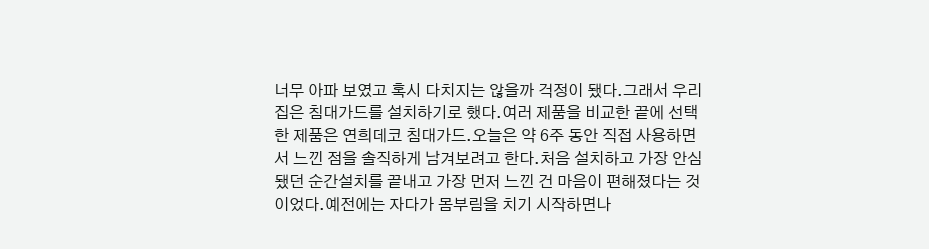너무 아파 보였고 혹시 다치지는 않을까 걱정이 됐다.그래서 우리 집은 침대가드를 설치하기로 했다.여러 제품을 비교한 끝에 선택한 제품은 연희데코 침대가드.오늘은 약 6주 동안 직접 사용하면서 느낀 점을 솔직하게 남겨보려고 한다.처음 설치하고 가장 안심됐던 순간설치를 끝내고 가장 먼저 느낀 건 마음이 편해졌다는 것이었다.예전에는 자다가 몸부림을 치기 시작하면나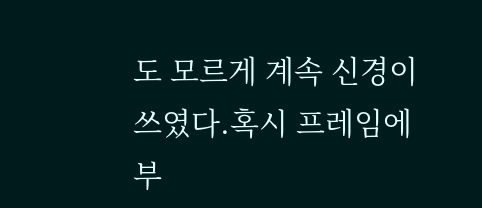도 모르게 계속 신경이 쓰였다.혹시 프레임에 부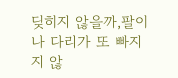딪히지 않을까,팔이나 다리가 또 빠지지 않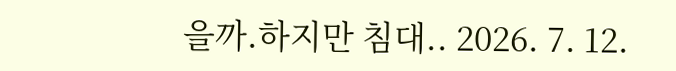을까.하지만 침대.. 2026. 7. 12.